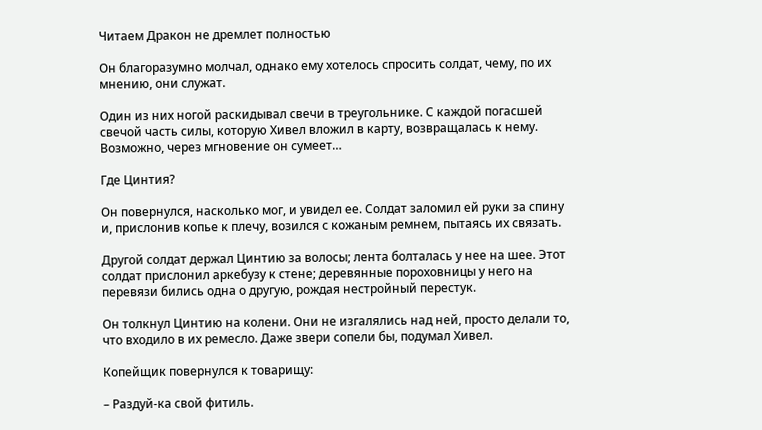Читаем Дракон не дремлет полностью

Он благоразумно молчал, однако ему хотелось спросить солдат, чему, по их мнению, они служат.

Один из них ногой раскидывал свечи в треугольнике. С каждой погасшей свечой часть силы, которую Хивел вложил в карту, возвращалась к нему. Возможно, через мгновение он сумеет…

Где Цинтия?

Он повернулся, насколько мог, и увидел ее. Солдат заломил ей руки за спину и, прислонив копье к плечу, возился с кожаным ремнем, пытаясь их связать.

Другой солдат держал Цинтию за волосы; лента болталась у нее на шее. Этот солдат прислонил аркебузу к стене; деревянные пороховницы у него на перевязи бились одна о другую, рождая нестройный перестук.

Он толкнул Цинтию на колени. Они не изгалялись над ней, просто делали то, что входило в их ремесло. Даже звери сопели бы, подумал Хивел.

Копейщик повернулся к товарищу:

– Раздуй-ка свой фитиль.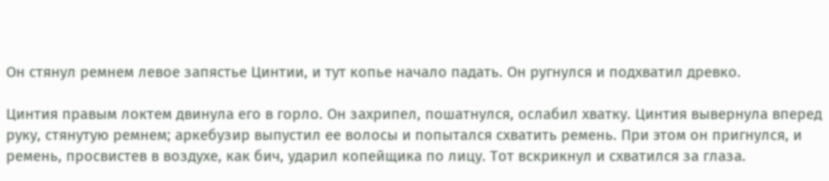Он стянул ремнем левое запястье Цинтии, и тут копье начало падать. Он ругнулся и подхватил древко.

Цинтия правым локтем двинула его в горло. Он захрипел, пошатнулся, ослабил хватку. Цинтия вывернула вперед руку, стянутую ремнем; аркебузир выпустил ее волосы и попытался схватить ремень. При этом он пригнулся, и ремень, просвистев в воздухе, как бич, ударил копейщика по лицу. Тот вскрикнул и схватился за глаза.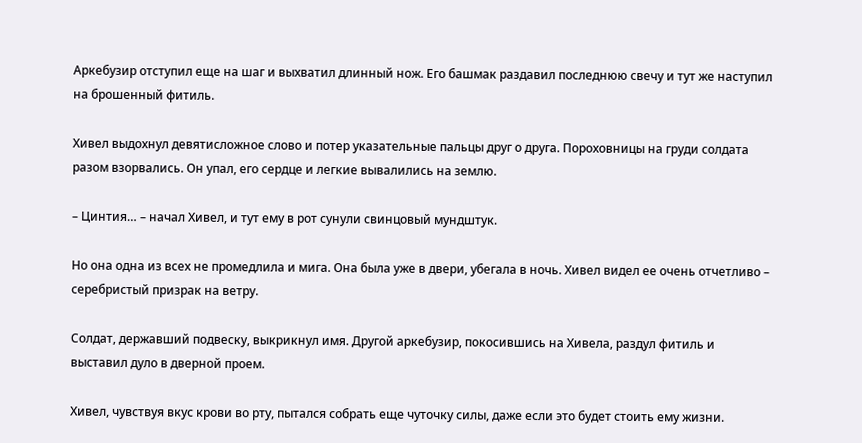Аркебузир отступил еще на шаг и выхватил длинный нож. Его башмак раздавил последнюю свечу и тут же наступил на брошенный фитиль.

Хивел выдохнул девятисложное слово и потер указательные пальцы друг о друга. Пороховницы на груди солдата разом взорвались. Он упал, его сердце и легкие вывалились на землю.

– Цинтия… – начал Хивел, и тут ему в рот сунули свинцовый мундштук.

Но она одна из всех не промедлила и мига. Она была уже в двери, убегала в ночь. Хивел видел ее очень отчетливо – серебристый призрак на ветру.

Солдат, державший подвеску, выкрикнул имя. Другой аркебузир, покосившись на Хивела, раздул фитиль и выставил дуло в дверной проем.

Хивел, чувствуя вкус крови во рту, пытался собрать еще чуточку силы, даже если это будет стоить ему жизни.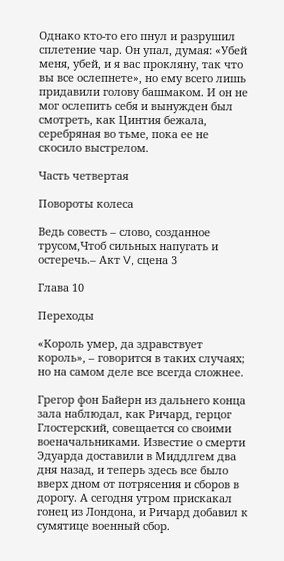Однако кто-то его пнул и разрушил сплетение чар. Он упал, думая: «Убей меня, убей, и я вас прокляну, так что вы все ослепнете», но ему всего лишь придавили голову башмаком. И он не мог ослепить себя и вынужден был смотреть, как Цинтия бежала, серебряная во тьме, пока ее не скосило выстрелом.

Часть четвертая

Повороты колеса

Ведь совесть – слово, созданное трусом,Чтоб сильных напугать и остеречь.– Акт V, сцена 3

Глава 10

Переходы

«Король умер, да здравствует король», – говорится в таких случаях; но на самом деле все всегда сложнее.

Грегор фон Байерн из дальнего конца зала наблюдал, как Ричард, герцог Глостерский, совещается со своими военачальниками. Известие о смерти Эдуарда доставили в Миддлгем два дня назад, и теперь здесь все было вверх дном от потрясения и сборов в дорогу. А сегодня утром прискакал гонец из Лондона, и Ричард добавил к сумятице военный сбор.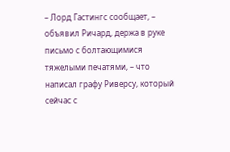– Лорд Гастингс сообщает, – объявил Ричард, держа в руке письмо с болтающимися тяжелыми печатями, – что написал графу Риверсу, который сейчас с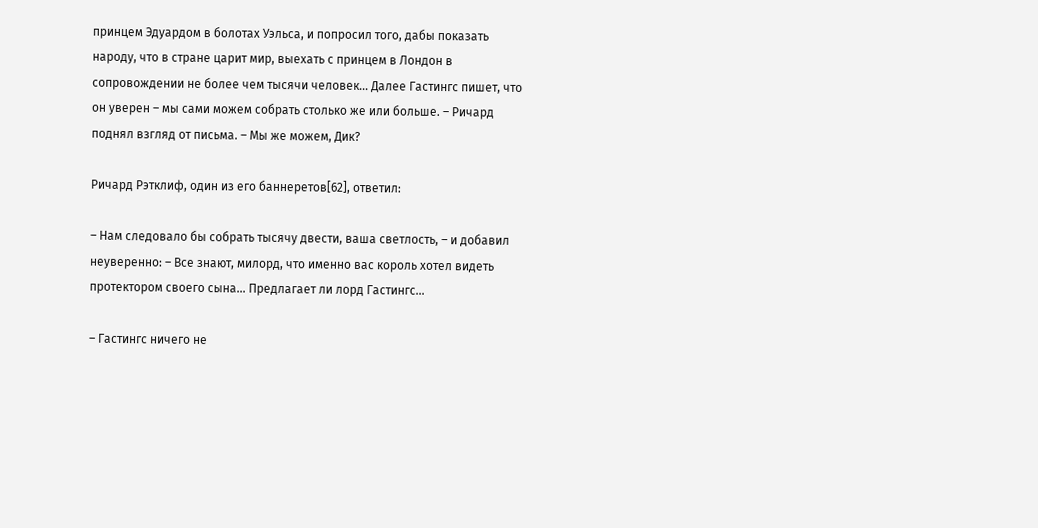принцем Эдуардом в болотах Уэльса, и попросил того, дабы показать народу, что в стране царит мир, выехать с принцем в Лондон в сопровождении не более чем тысячи человек… Далее Гастингс пишет, что он уверен – мы сами можем собрать столько же или больше. – Ричард поднял взгляд от письма. – Мы же можем, Дик?

Ричард Рэтклиф, один из его баннеретов[62], ответил:

– Нам следовало бы собрать тысячу двести, ваша светлость, – и добавил неуверенно: – Все знают, милорд, что именно вас король хотел видеть протектором своего сына… Предлагает ли лорд Гастингс…

– Гастингс ничего не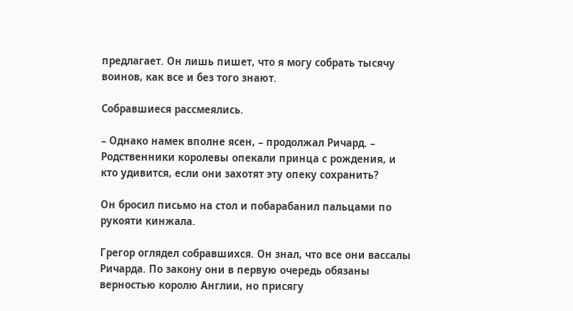предлагает. Он лишь пишет, что я могу собрать тысячу воинов, как все и без того знают.

Собравшиеся рассмеялись.

– Однако намек вполне ясен, – продолжал Ричард. – Родственники королевы опекали принца с рождения, и кто удивится, если они захотят эту опеку сохранить?

Он бросил письмо на стол и побарабанил пальцами по рукояти кинжала.

Грегор оглядел собравшихся. Он знал, что все они вассалы Ричарда. По закону они в первую очередь обязаны верностью королю Англии, но присягу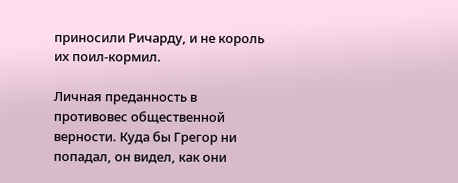приносили Ричарду, и не король их поил-кормил.

Личная преданность в противовес общественной верности. Куда бы Грегор ни попадал, он видел, как они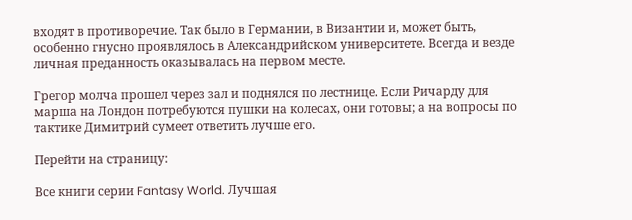входят в противоречие. Так было в Германии, в Византии и, может быть, особенно гнусно проявлялось в Александрийском университете. Всегда и везде личная преданность оказывалась на первом месте.

Грегор молча прошел через зал и поднялся по лестнице. Если Ричарду для марша на Лондон потребуются пушки на колесах, они готовы; а на вопросы по тактике Димитрий сумеет ответить лучше его.

Перейти на страницу:

Все книги серии Fantasy World. Лучшая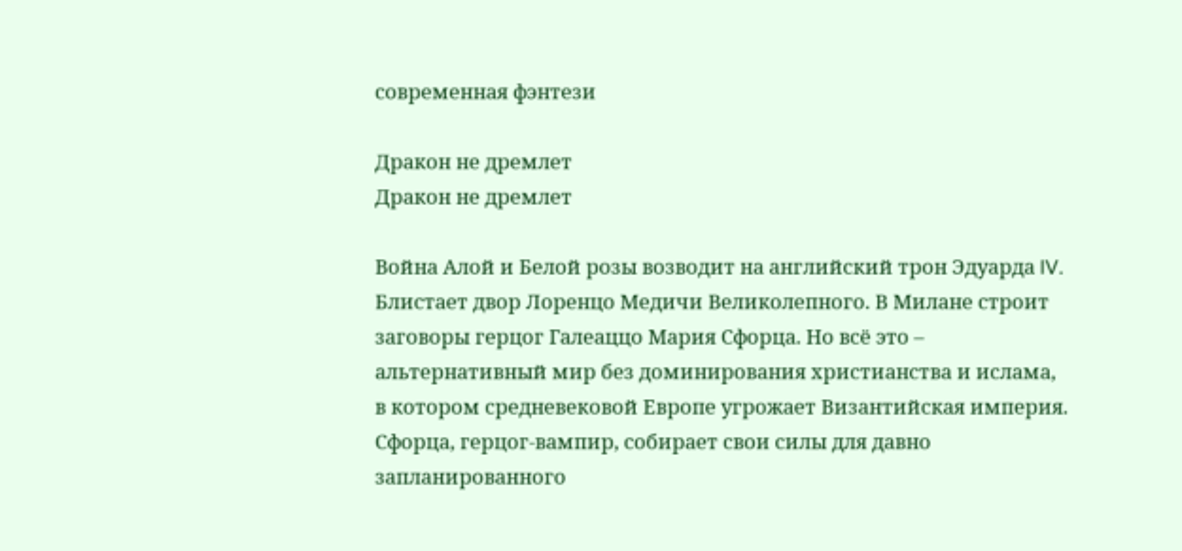современная фэнтези

Дракон не дремлет
Дракон не дремлет

Война Алой и Белой розы возводит на английский трон Эдуарда IV. Блистает двор Лоренцо Медичи Великолепного. В Милане строит заговоры герцог Галеаццо Мария Сфорца. Но всё это – альтернативный мир без доминирования христианства и ислама, в котором средневековой Европе угрожает Византийская империя. Сфорца, герцог-вампир, собирает свои силы для давно запланированного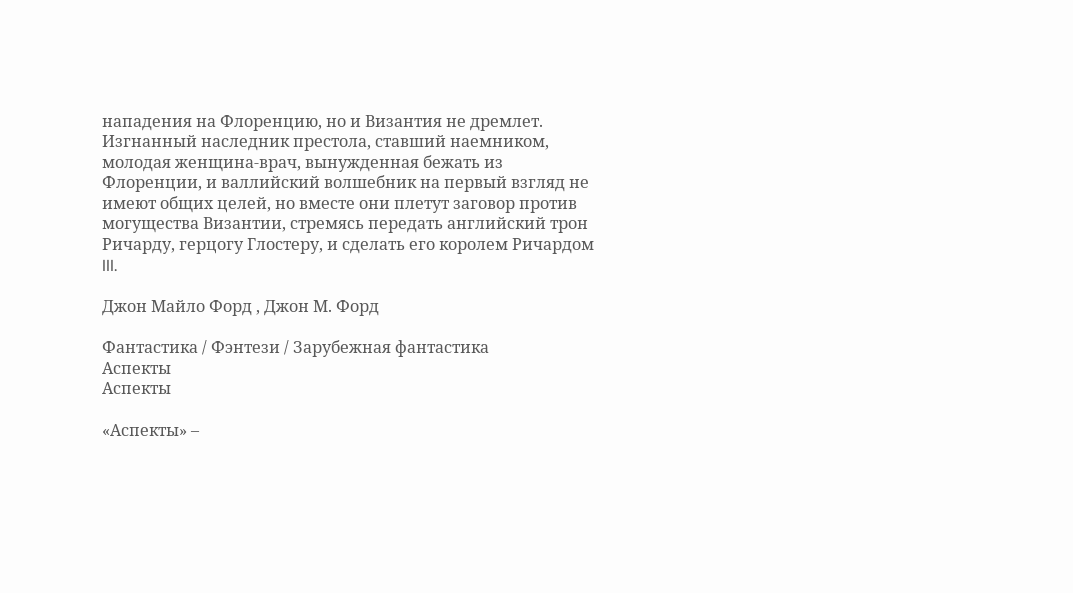нападения на Флоренцию, но и Византия не дремлет. Изгнанный наследник престола, ставший наемником, молодая женщина-врач, вынужденная бежать из Флоренции, и валлийский волшебник на первый взгляд не имеют общих целей, но вместе они плетут заговор против могущества Византии, стремясь передать английский трон Ричарду, герцогу Глостеру, и сделать его королем Ричардом III.

Джон Майло Форд , Джон М. Форд

Фантастика / Фэнтези / Зарубежная фантастика
Аспекты
Аспекты

«Аспекты» –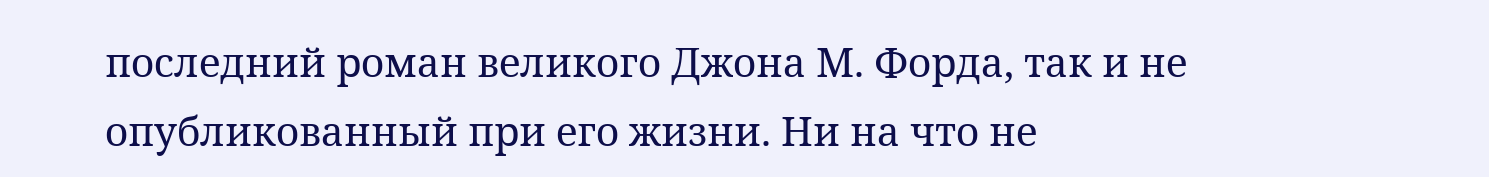последний роман великого Джона М. Форда, так и не опубликованный при его жизни. Ни на что не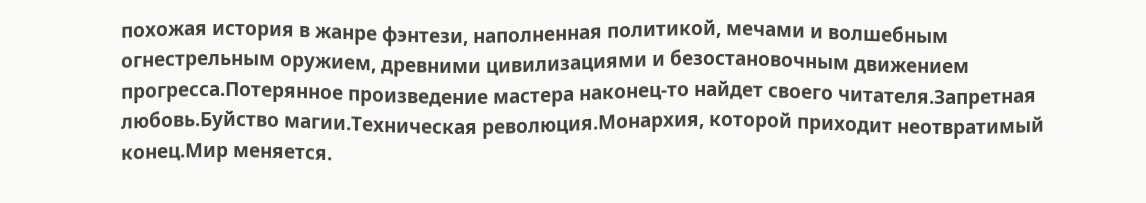похожая история в жанре фэнтези, наполненная политикой, мечами и волшебным огнестрельным оружием, древними цивилизациями и безостановочным движением прогресса.Потерянное произведение мастера наконец-то найдет своего читателя.Запретная любовь.Буйство магии.Техническая революция.Монархия, которой приходит неотвратимый конец.Мир меняется.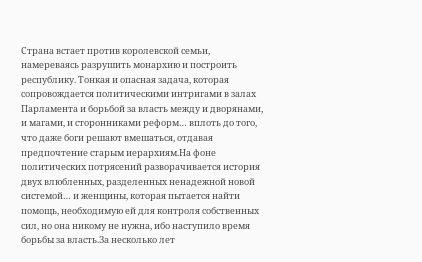Страна встает против королевской семьи, намереваясь разрушить монархию и построить республику. Тонкая и опасная задача, которая сопровождается политическими интригами в залах Парламента и борьбой за власть между и дворянами, и магами, и сторонниками реформ… вплоть до того, что даже боги решают вмешаться, отдавая предпочтение старым иерархиям.На фоне политических потрясений разворачивается история двух влюбленных, разделенных ненадежной новой системой… и женщины, которая пытается найти помощь, необходимую ей для контроля собственных сил, но она никому не нужна, ибо наступило время борьбы за власть.За несколько лет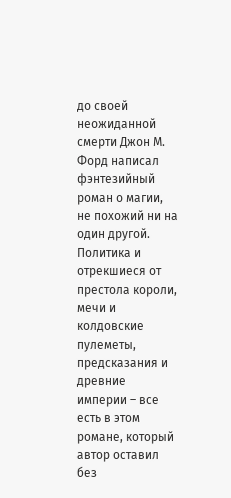до своей неожиданной смерти Джон М. Форд написал фэнтезийный роман о магии, не похожий ни на один другой. Политика и отрекшиеся от престола короли, мечи и колдовские пулеметы, предсказания и древние империи – все есть в этом романе, который автор оставил без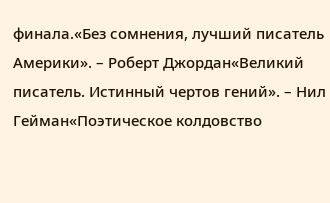финала.«Без сомнения, лучший писатель Америки». – Роберт Джордан«Великий писатель. Истинный чертов гений». – Нил Гейман«Поэтическое колдовство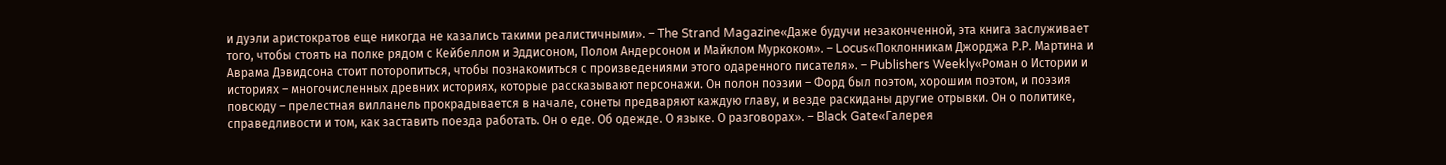и дуэли аристократов еще никогда не казались такими реалистичными». – The Strand Magazine«Даже будучи незаконченной, эта книга заслуживает того, чтобы стоять на полке рядом с Кейбеллом и Эддисоном, Полом Андерсоном и Майклом Муркоком». – Locus«Поклонникам Джорджа Р.Р. Мартина и Аврама Дэвидсона стоит поторопиться, чтобы познакомиться с произведениями этого одаренного писателя». – Publishers Weekly«Роман о Истории и историях – многочисленных древних историях, которые рассказывают персонажи. Он полон поэзии – Форд был поэтом, хорошим поэтом, и поэзия повсюду – прелестная вилланель прокрадывается в начале, сонеты предваряют каждую главу, и везде раскиданы другие отрывки. Он о политике, справедливости и том, как заставить поезда работать. Он о еде. Об одежде. О языке. О разговорах». – Black Gate«Галерея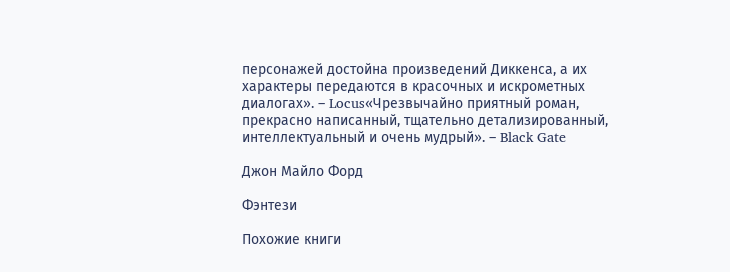персонажей достойна произведений Диккенса, а их характеры передаются в красочных и искрометных диалогах». – Locus«Чрезвычайно приятный роман, прекрасно написанный, тщательно детализированный, интеллектуальный и очень мудрый». – Black Gate

Джон Майло Форд

Фэнтези

Похожие книги